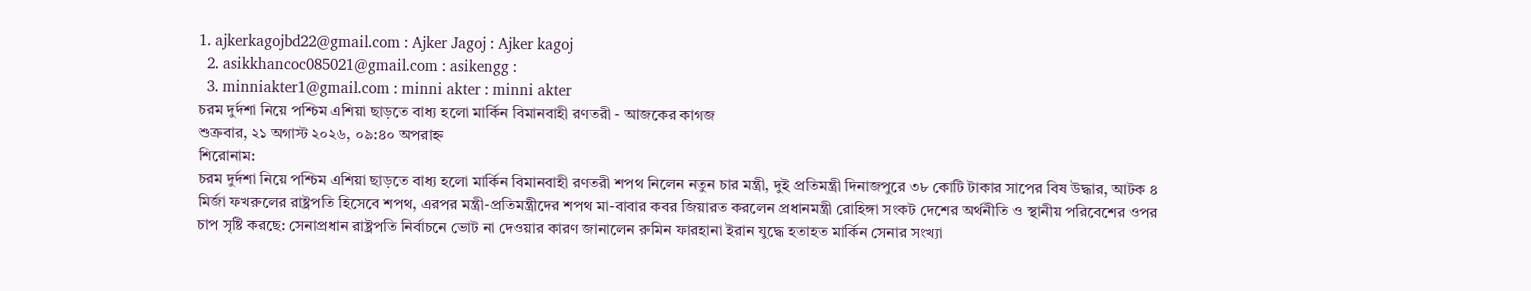1. ajkerkagojbd22@gmail.com : Ajker Jagoj : Ajker kagoj
  2. asikkhancoc085021@gmail.com : asikengg :
  3. minniakter1@gmail.com : minni akter : minni akter
চরম দুর্দশা নিয়ে পশ্চিম এশিয়া ছাড়তে বাধ্য হলো মার্কিন বিমানবাহী রণতরী - আজকের কাগজ
শুক্রবার, ২১ অগাস্ট ২০২৬, ০৯:৪০ অপরাহ্ন
শিরোনাম:
চরম দুর্দশা নিয়ে পশ্চিম এশিয়া ছাড়তে বাধ্য হলো মার্কিন বিমানবাহী রণতরী শপথ নিলেন নতুন চার মন্ত্রী, দুই প্রতিমন্ত্রী দিনাজপুরে ৩৮ কোটি টাকার সাপের বিষ উদ্ধার, আটক ৪ মির্জা ফখরুলের রাষ্ট্রপতি হিসেবে শপথ, এরপর মন্ত্রী-প্রতিমন্ত্রীদের শপথ মা-বাবার কবর জিয়ারত করলেন প্রধানমন্ত্রী রোহিঙ্গা সংকট দেশের অর্থনীতি ও স্থানীয় পরিবেশের ওপর চাপ সৃষ্টি করছে: সেনাপ্রধান রাষ্ট্রপতি নির্বাচনে ভোট না দেওয়ার কারণ জানালেন রুমিন ফারহানা ইরান যুদ্ধে হতাহত মার্কিন সেনার সংখ্যা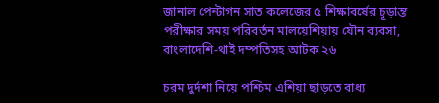জানাল পেন্টাগন সাত কলেজের ৫ শিক্ষাবর্ষের চূড়ান্ত পরীক্ষার সময় পরিবর্তন মালয়েশিয়ায় যৌন ব্যবসা, বাংলাদেশি-থাই দম্পতিসহ আটক ২৬

চরম দুর্দশা নিয়ে পশ্চিম এশিয়া ছাড়তে বাধ্য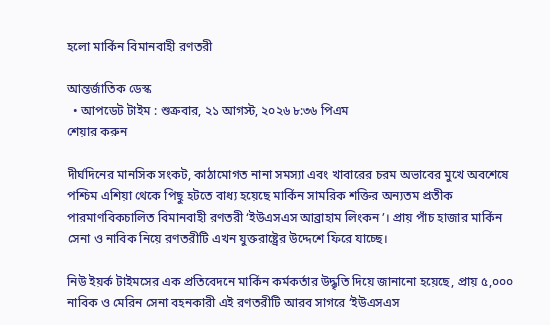হলো মার্কিন বিমানবাহী রণতরী

আন্তর্জাতিক ডেস্ক
  • আপডেট টাইম : শুক্রবার, ২১ আগস্ট, ২০২৬ ৮:৩৬ পিএম
শেয়ার করুন

দীর্ঘদিনের মানসিক সংকট, কাঠামোগত নানা সমস্যা এবং খাবারের চরম অভাবের মুখে অবশেষে পশ্চিম এশিয়া থেকে পিছু হটতে বাধ্য হয়েছে মার্কিন সামরিক শক্তির অন্যতম প্রতীক পারমাণবিকচালিত বিমানবাহী রণতরী ‘ইউএসএস আব্রাহাম লিংকন’। প্রায় পাঁচ হাজার মার্কিন সেনা ও নাবিক নিয়ে রণতরীটি এখন যুক্তরাষ্ট্রের উদ্দেশে ফিরে যাচ্ছে।

নিউ ইয়র্ক টাইমসের এক প্রতিবেদনে মার্কিন কর্মকর্তার উদ্ধৃতি দিয়ে জানানো হয়েছে, প্রায় ৫,০০০ নাবিক ও মেরিন সেনা বহনকারী এই রণতরীটি আরব সাগরে ‘ইউএসএস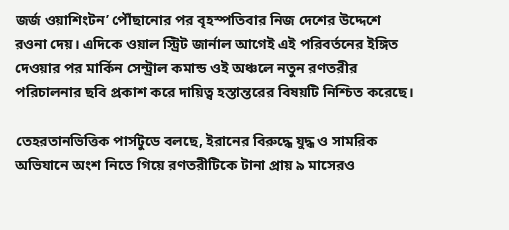জর্জ ওয়াশিংটন’ পৌঁছানোর পর বৃহস্পতিবার নিজ দেশের উদ্দেশে রওনা দেয়। এদিকে ওয়াল স্ট্রিট জার্নাল আগেই এই পরিবর্তনের ইঙ্গিত দেওয়ার পর মার্কিন সেন্ট্রাল কমান্ড ওই অঞ্চলে নতুন রণতরীর পরিচালনার ছবি প্রকাশ করে দায়িত্ব হস্তান্তরের বিষয়টি নিশ্চিত করেছে।

তেহরতানভিত্তিক পার্সটুডে বলছে, ইরানের বিরুদ্ধে যুদ্ধ ও সামরিক অভিযানে অংশ নিতে গিয়ে রণতরীটিকে টানা প্রায় ৯ মাসেরও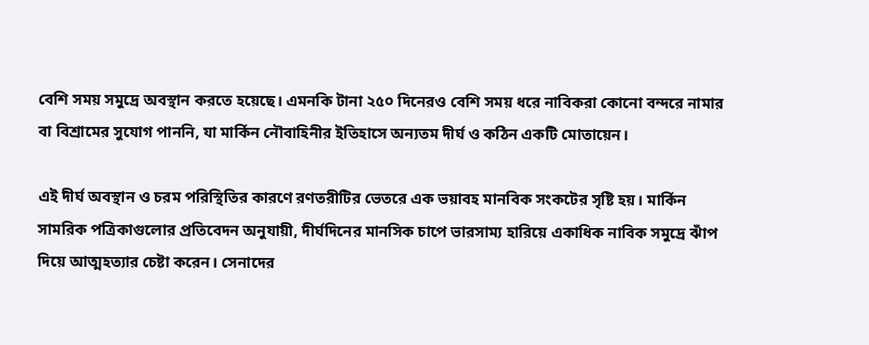বেশি সময় সমুদ্রে অবস্থান করতে হয়েছে। এমনকি টানা ২৫০ দিনেরও বেশি সময় ধরে নাবিকরা কোনো বন্দরে নামার বা বিশ্রামের সুযোগ পাননি, যা মার্কিন নৌবাহিনীর ইতিহাসে অন্যতম দীর্ঘ ও কঠিন একটি মোতায়েন।

এই দীর্ঘ অবস্থান ও চরম পরিস্থিতির কারণে রণতরীটির ভেতরে এক ভয়াবহ মানবিক সংকটের সৃষ্টি হয়। মার্কিন সামরিক পত্রিকাগুলোর প্রতিবেদন অনুযায়ী, দীর্ঘদিনের মানসিক চাপে ভারসাম্য হারিয়ে একাধিক নাবিক সমুদ্রে ঝাঁপ দিয়ে আত্মহত্যার চেষ্টা করেন। সেনাদের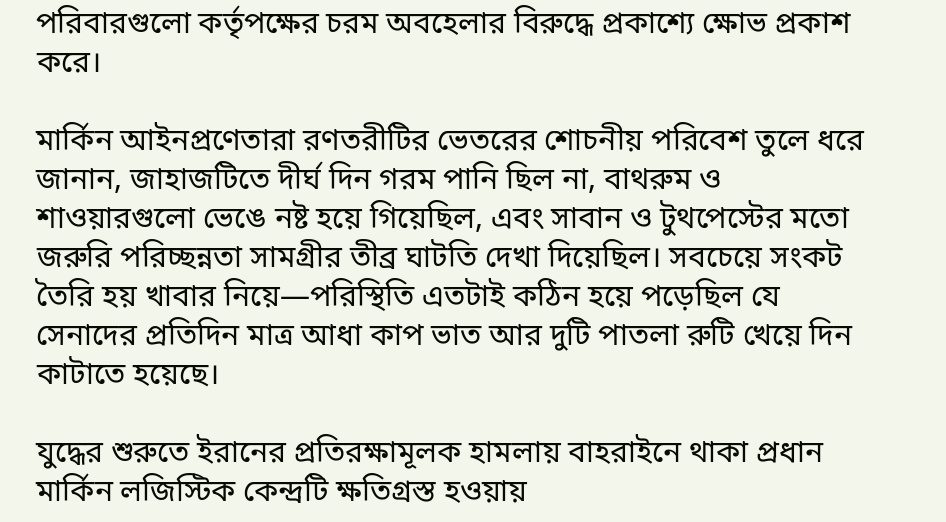পরিবারগুলো কর্তৃপক্ষের চরম অবহেলার বিরুদ্ধে প্রকাশ্যে ক্ষোভ প্রকাশ করে।

মার্কিন আইনপ্রণেতারা রণতরীটির ভেতরের শোচনীয় পরিবেশ তুলে ধরে জানান, জাহাজটিতে দীর্ঘ দিন গরম পানি ছিল না, বাথরুম ও শাওয়ারগুলো ভেঙে নষ্ট হয়ে গিয়েছিল, এবং সাবান ও টুথপেস্টের মতো জরুরি পরিচ্ছন্নতা সামগ্রীর তীব্র ঘাটতি দেখা দিয়েছিল। সবচেয়ে সংকট তৈরি হয় খাবার নিয়ে—পরিস্থিতি এতটাই কঠিন হয়ে পড়েছিল যে সেনাদের প্রতিদিন মাত্র আধা কাপ ভাত আর দুটি পাতলা রুটি খেয়ে দিন কাটাতে হয়েছে।

যুদ্ধের শুরুতে ইরানের প্রতিরক্ষামূলক হামলায় বাহরাইনে থাকা প্রধান মার্কিন লজিস্টিক কেন্দ্রটি ক্ষতিগ্রস্ত হওয়ায়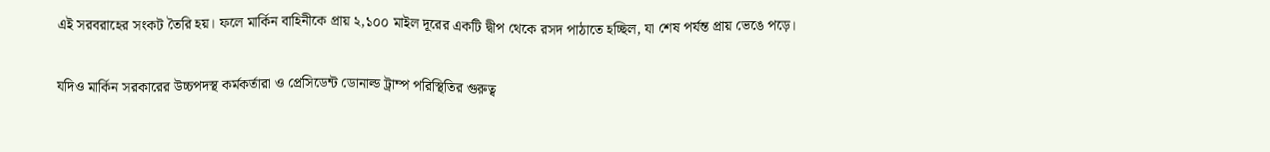এই সরবরাহের সংকট তৈরি হয়। ফলে মার্কিন বাহিনীকে প্রায় ২,১০০ মাইল দূরের একটি দ্বীপ থেকে রসদ পাঠাতে হচ্ছিল, যা শেষ পর্যন্ত প্রায় ভেঙে পড়ে।

যদিও মার্কিন সরকারের উচ্চপদস্থ কর্মকর্তারা ও প্রেসিডেন্ট ডোনাল্ড ট্রাম্প পরিস্থিতির গুরুত্ব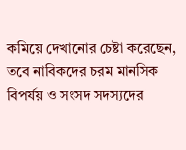কমিয়ে দেখানোর চেষ্টা করেছেন, তবে নাবিকদের চরম মানসিক বিপর্যয় ও সংসদ সদস্যদের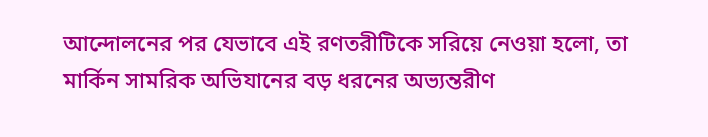আন্দোলনের পর যেভাবে এই রণতরীটিকে সরিয়ে নেওয়া হলো, তা মার্কিন সামরিক অভিযানের বড় ধরনের অভ্যন্তরীণ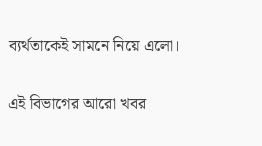ব্যর্থতাকেই সামনে নিয়ে এলো।

এই বিভাগের আরো খবর